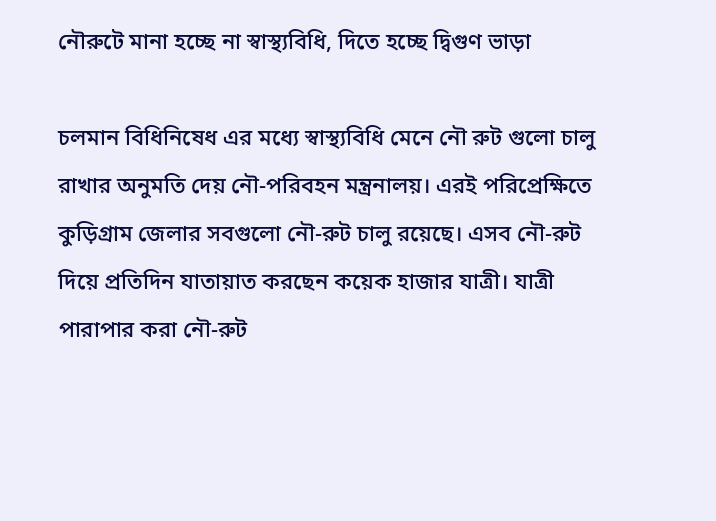নৌরুটে মানা হচ্ছে না স্বাস্থ্যবিধি, দিতে হচ্ছে দ্বিগুণ ভাড়া

চলমান বিধিনিষেধ এর মধ্যে স্বাস্থ্যবিধি মেনে নৌ রুট গুলো চালু রাখার অনুমতি দেয় নৌ-পরিবহন মন্ত্রনালয়। এরই পরিপ্রেক্ষিতে কুড়িগ্রাম জেলার সবগুলো নৌ-রুট চালু রয়েছে। এসব নৌ-রুট দিয়ে প্রতিদিন যাতায়াত করছেন কয়েক হাজার যাত্রী। যাত্রী পারাপার করা নৌ-রুট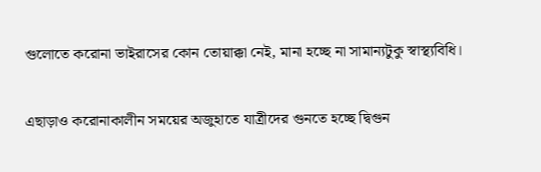গুলোতে করোনা ভাইরাসের কোন তোয়াক্কা নেই, মানা হচ্ছে না সামান্যটুকু স্বাস্থ্যবিধি।

এছাড়াও করোনাকালীন সময়ের অজুহাতে যাত্রীদের গুনতে হচ্ছে দ্বিগুন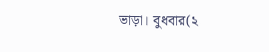ভাড়া। বুধবার(২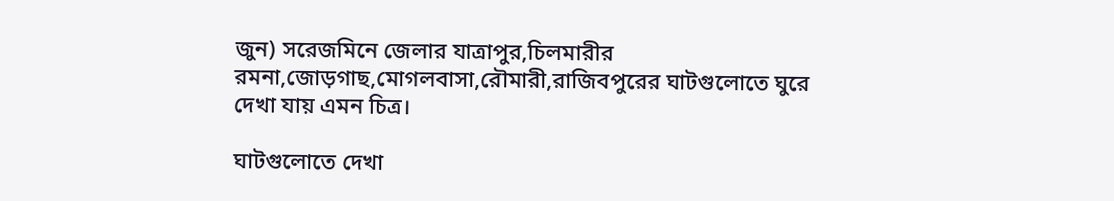জুন) সরেজমিনে জেলার যাত্রাপুর,চিলমারীর রমনা,জোড়গাছ,মোগলবাসা,রৌমারী,রাজিবপুরের ঘাটগুলোতে ঘুরে দেখা যায় এমন চিত্র।

ঘাটগুলোতে দেখা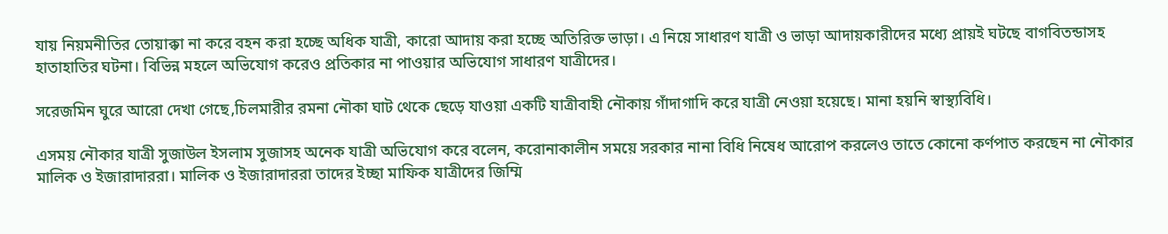যায় নিয়মনীতির তোয়াক্কা না করে বহন করা হচ্ছে অধিক যাত্রী, কারো আদায় করা হচ্ছে অতিরিক্ত ভাড়া। এ নিয়ে সাধারণ যাত্রী ও ভাড়া আদায়কারীদের মধ্যে প্রায়ই ঘটছে বাগবিতন্ডাসহ হাতাহাতির ঘটনা। বিভিন্ন মহলে অভিযোগ করেও প্রতিকার না পাওয়ার অভিযোগ সাধারণ যাত্রীদের।

সরেজমিন ঘুরে আরো দেখা গেছে,চিলমারীর রমনা নৌকা ঘাট থেকে ছেড়ে যাওয়া একটি যাত্রীবাহী নৌকায় গাঁদাগাদি করে যাত্রী নেওয়া হয়েছে। মানা হয়নি স্বাস্থ্যবিধি।

এসময় নৌকার যাত্রী সুজাউল ইসলাম সুজাসহ অনেক যাত্রী অভিযোগ করে বলেন, করোনাকালীন সময়ে সরকার নানা বিধি নিষেধ আরোপ করলেও তাতে কোনো কর্ণপাত করছেন না নৌকার মালিক ও ইজারাদাররা। মালিক ও ইজারাদাররা তাদের ইচ্ছা মাফিক যাত্রীদের জিম্মি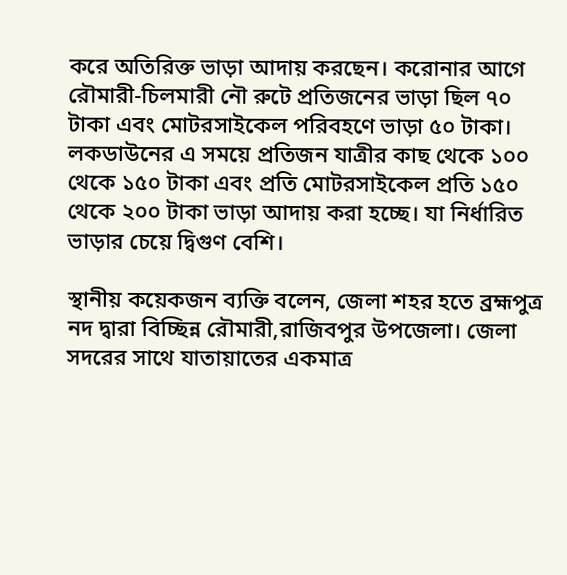করে অতিরিক্ত ভাড়া আদায় করছেন। করোনার আগে রৌমারী-চিলমারী নৌ রুটে প্রতিজনের ভাড়া ছিল ৭০ টাকা এবং মোটরসাইকেল পরিবহণে ভাড়া ৫০ টাকা। লকডাউনের এ সময়ে প্রতিজন যাত্রীর কাছ থেকে ১০০ থেকে ১৫০ টাকা এবং প্রতি মোটরসাইকেল প্রতি ১৫০ থেকে ২০০ টাকা ভাড়া আদায় করা হচ্ছে। যা নির্ধারিত ভাড়ার চেয়ে দ্বিগুণ বেশি।

স্থানীয় কয়েকজন ব্যক্তি বলেন, জেলা শহর হতে ব্রহ্মপুত্র নদ দ্বারা বিচ্ছিন্ন রৌমারী,রাজিবপুর উপজেলা। জেলা সদরের সাথে যাতায়াতের একমাত্র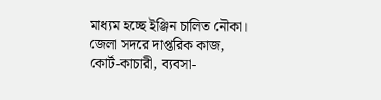মাধ্যম হচ্ছে ইঞ্জিন চালিত নৌকা। জেলা সদরে দাপ্তরিক কাজ, কোর্ট-কাচারী, ব্যবসা-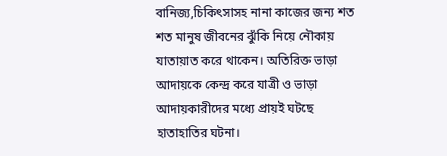বানিজ্য,চিকিৎসাসহ নানা কাজের জন্য শত শত মানুষ জীবনের ঝুঁকি নিয়ে নৌকায় যাতায়াত করে থাকেন। অতিরিক্ত ভাড়া আদায়কে কেন্দ্র করে যাত্রী ও ভাড়া আদায়কারীদের মধ্যে প্রায়ই ঘটছে হাতাহাতির ঘটনা।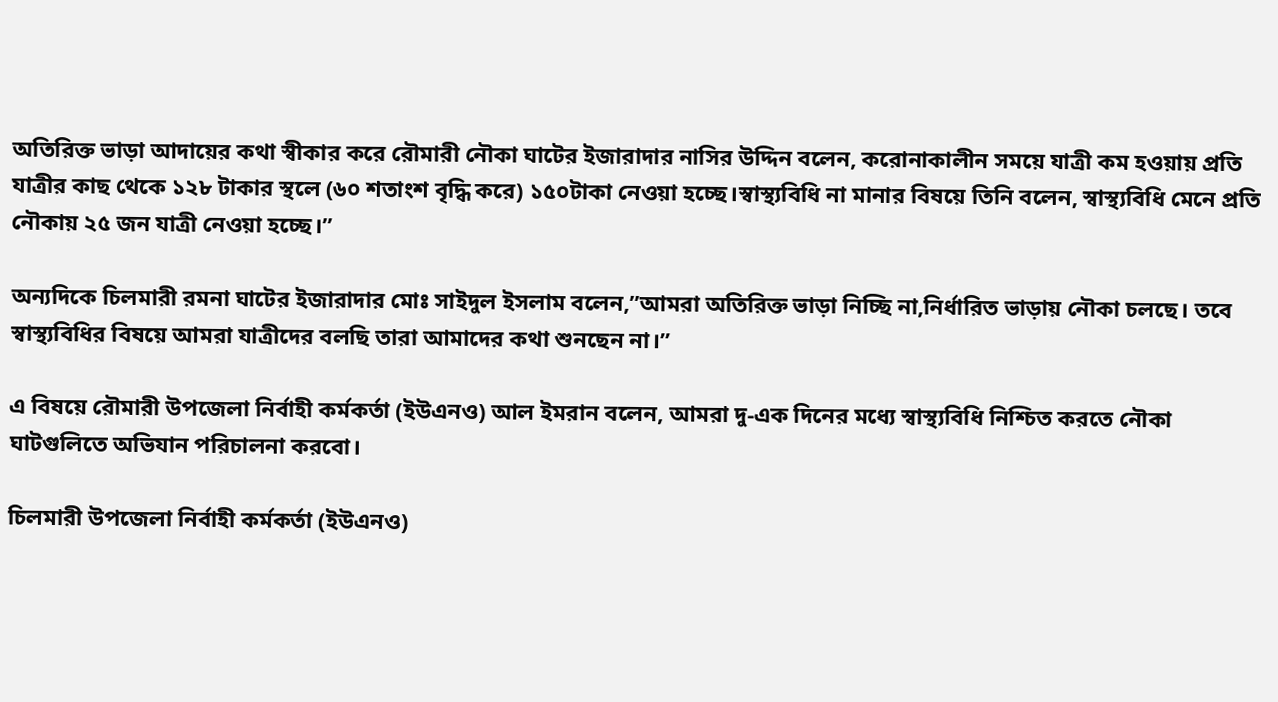অতিরিক্ত ভাড়া আদায়ের কথা স্বীকার করে রৌমারী নৌকা ঘাটের ইজারাদার নাসির উদ্দিন বলেন, করোনাকালীন সময়ে যাত্রী কম হওয়ায় প্রতি যাত্রীর কাছ থেকে ১২৮ টাকার স্থলে (৬০ শতাংশ বৃদ্ধি করে) ১৫০টাকা নেওয়া হচ্ছে।স্বাস্থ্যবিধি না মানার বিষয়ে তিনি বলেন, স্বাস্থ্যবিধি মেনে প্রতি নৌকায় ২৫ জন যাত্রী নেওয়া হচ্ছে।”

অন্যদিকে চিলমারী রমনা ঘাটের ইজারাদার মোঃ সাইদুল ইসলাম বলেন,”আমরা অতিরিক্ত ভাড়া নিচ্ছি না,নির্ধারিত ভাড়ায় নৌকা চলছে। তবে স্বাস্থ্যবিধির বিষয়ে আমরা যাত্রীদের বলছি তারা আমাদের কথা শুনছেন না।”

এ বিষয়ে রৌমারী উপজেলা নির্বাহী কর্মকর্তা (ইউএনও) আল ইমরান বলেন, আমরা দু-এক দিনের মধ্যে স্বাস্থ্যবিধি নিশ্চিত করতে নৌকা ঘাটগুলিতে অভিযান পরিচালনা করবো।

চিলমারী উপজেলা নির্বাহী কর্মকর্তা (ইউএনও)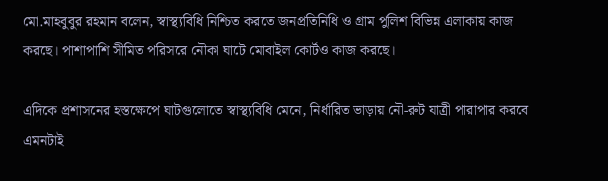মো.মাহবুবুর রহমান বলেন, স্বাস্থ্যবিধি নিশ্চিত করতে জনপ্রতিনিধি ও গ্রাম পুলিশ বিভিন্ন এলাকায় কাজ করছে। পাশাপাশি সীমিত পরিসরে নৌকা ঘাটে মোবাইল কোর্টও কাজ করছে।

এদিকে প্রশাসনের হস্তক্ষেপে ঘাটগুলোতে স্বাস্থ্যবিধি মেনে, নির্ধারিত ভাড়ায় নৌ-রুট যাত্রী পারাপার করবে এমনটাই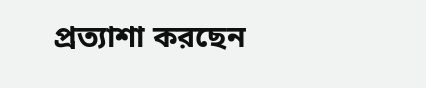প্রত্যাশা করছেন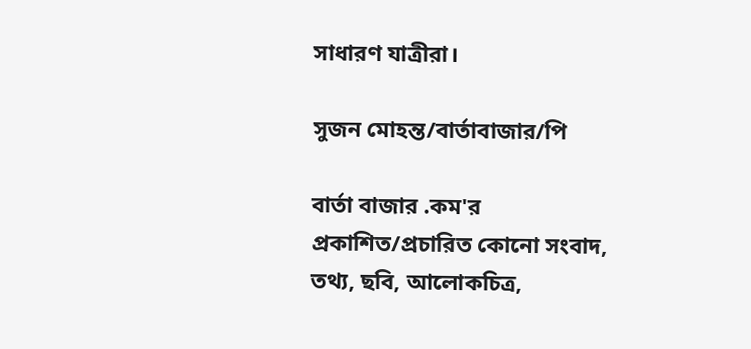সাধারণ যাত্রীরা।

সুজন মোহন্ত/বার্তাবাজার/পি

বার্তা বাজার .কম'র প্রকাশিত/প্রচারিত কোনো সংবাদ, তথ্য, ছবি, আলোকচিত্র,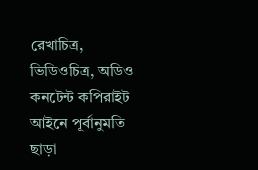রেখাচিত্র, ভিডিওচিত্র, অডিও কনটেন্ট কপিরাইট আইনে পূর্বানুমতি ছাড়া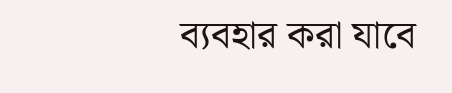ব্যবহার করা যাবে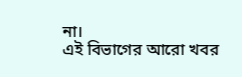না।
এই বিভাগের আরো খবর